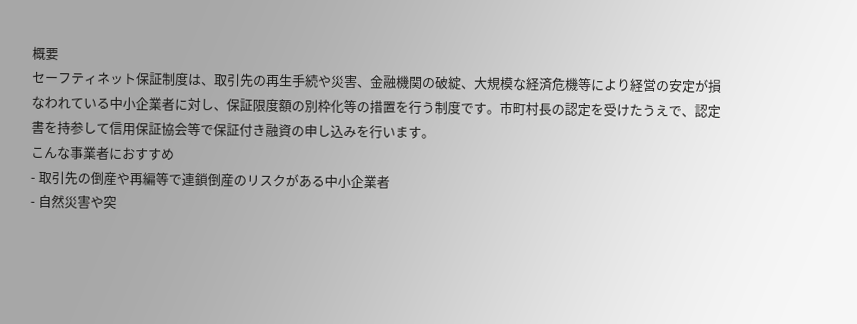概要
セーフティネット保証制度は、取引先の再生手続や災害、金融機関の破綻、大規模な経済危機等により経営の安定が損なわれている中小企業者に対し、保証限度額の別枠化等の措置を行う制度です。市町村長の認定を受けたうえで、認定書を持参して信用保証協会等で保証付き融資の申し込みを行います。
こんな事業者におすすめ
- 取引先の倒産や再編等で連鎖倒産のリスクがある中小企業者
- 自然災害や突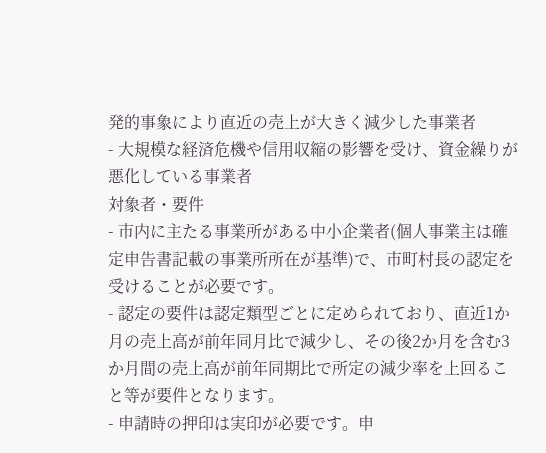発的事象により直近の売上が大きく減少した事業者
- 大規模な経済危機や信用収縮の影響を受け、資金繰りが悪化している事業者
対象者・要件
- 市内に主たる事業所がある中小企業者(個人事業主は確定申告書記載の事業所所在が基準)で、市町村長の認定を受けることが必要です。
- 認定の要件は認定類型ごとに定められており、直近1か月の売上高が前年同月比で減少し、その後2か月を含む3か月間の売上高が前年同期比で所定の減少率を上回ること等が要件となります。
- 申請時の押印は実印が必要です。申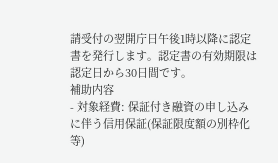請受付の翌開庁日午後1時以降に認定書を発行します。認定書の有効期限は認定日から30日間です。
補助内容
- 対象経費: 保証付き融資の申し込みに伴う信用保証(保証限度額の別枠化等)